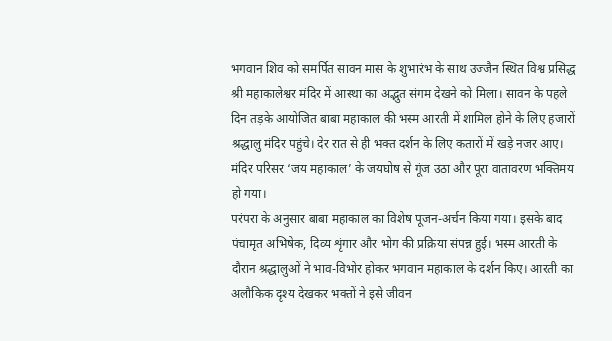भगवान शिव को समर्पित सावन मास के शुभारंभ के साथ उज्जैन स्थित विश्व प्रसिद्ध श्री महाकालेश्वर मंदिर में आस्था का अद्भुत संगम देखने को मिला। सावन के पहले दिन तड़के आयोजित बाबा महाकाल की भस्म आरती में शामिल होने के लिए हजारों श्रद्धालु मंदिर पहुंचे। देर रात से ही भक्त दर्शन के लिए कतारों में खड़े नजर आए। मंदिर परिसर ‘जय महाकाल’ के जयघोष से गूंज उठा और पूरा वातावरण भक्तिमय हो गया।
परंपरा के अनुसार बाबा महाकाल का विशेष पूजन-अर्चन किया गया। इसके बाद पंचामृत अभिषेक, दिव्य शृंगार और भोग की प्रक्रिया संपन्न हुई। भस्म आरती के दौरान श्रद्धालुओं ने भाव-विभोर होकर भगवान महाकाल के दर्शन किए। आरती का अलौकिक दृश्य देखकर भक्तों ने इसे जीवन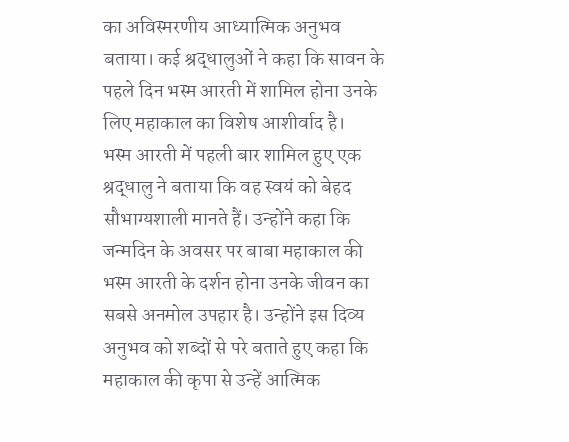का अविस्मरणीय आध्यात्मिक अनुभव बताया। कई श्रद्धालुओं ने कहा कि सावन के पहले दिन भस्म आरती में शामिल होना उनके लिए महाकाल का विशेष आशीर्वाद है।
भस्म आरती में पहली बार शामिल हुए एक श्रद्धालु ने बताया कि वह स्वयं को बेहद सौभाग्यशाली मानते हैं। उन्होंने कहा कि जन्मदिन के अवसर पर बाबा महाकाल की भस्म आरती के दर्शन होना उनके जीवन का सबसे अनमोल उपहार है। उन्होंने इस दिव्य अनुभव को शब्दों से परे बताते हुए कहा कि महाकाल की कृपा से उन्हें आत्मिक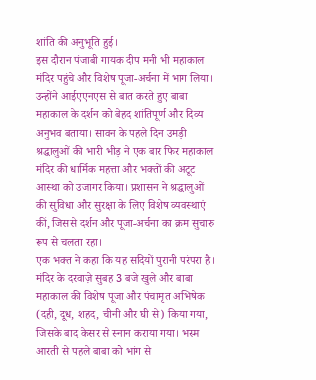शांति की अनुभूति हुई।
इस दौरान पंजाबी गायक दीप मनी भी महाकाल मंदिर पहुंचे और विशेष पूजा-अर्चना में भाग लिया। उन्होंने आईएएनएस से बात करते हुए बाबा महाकाल के दर्शन को बेहद शांतिपूर्ण और दिव्य अनुभव बताया। सावन के पहले दिन उमड़ी श्रद्धालुओं की भारी भीड़ ने एक बार फिर महाकाल मंदिर की धार्मिक महत्ता और भक्तों की अटूट आस्था को उजागर किया। प्रशासन ने श्रद्धालुओं की सुविधा और सुरक्षा के लिए विशेष व्यवस्थाएं कीं, जिससे दर्शन और पूजा-अर्चना का क्रम सुचारु रूप से चलता रहा।
एक भक्त ने कहा कि यह सदियों पुरानी परंपरा है। मंदिर के दरवाज़े सुबह 3 बजे खुले और बाबा महाकाल की विशेष पूजा और पंचामृत अभिषेक (दही, दूध, शहद, चीनी और घी से) किया गया, जिसके बाद केसर से स्नान कराया गया। भस्म आरती से पहले बाबा को भांग से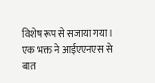विशेष रूप से सजाया गया।
एक भक्त ने आईएएनएस से बात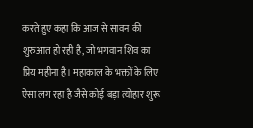करते हुए कहा कि आज से सावन की शुरुआत हो रही है, जो भगवान शिव का प्रिय महीना है। महाकाल के भक्तों के लिए ऐसा लग रहा है जैसे कोई बड़ा त्योहार शुरू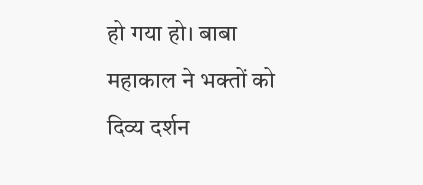हो गया हो। बाबा महाकाल ने भक्तों को दिव्य दर्शन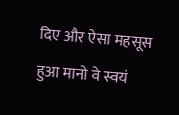दिए और ऐसा महसूस हुआ मानो वे स्वयं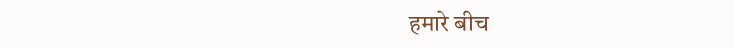हमारे बीच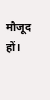मौजूद हों।